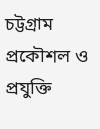চট্টগ্রাম প্রকৌশল ও প্রযুক্তি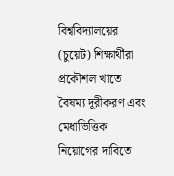বিশ্ববিদ্যালয়ের (চুয়েট) শিক্ষার্থীরা প্রকৌশল খাতে বৈষম্য দূরীকরণ এবং মেধাভিত্তিক নিয়োগের দাবিতে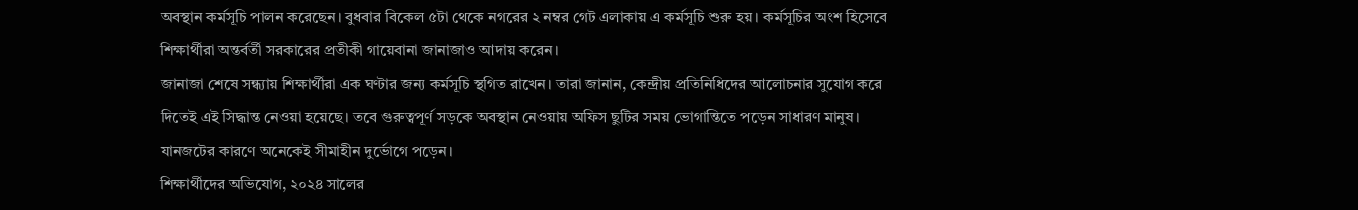অবস্থান কর্মসূচি পালন করেছেন। বুধবার বিকেল ৫টা থেকে নগরের ২ নম্বর গেট এলাকায় এ কর্মসূচি শুরু হয়। কর্মসূচির অংশ হিসেবে শিক্ষার্থীরা অন্তর্বর্তী সরকারের প্রতীকী গায়েবানা জানাজাও আদায় করেন।
জানাজা শেষে সন্ধ্যায় শিক্ষার্থীরা এক ঘণ্টার জন্য কর্মসূচি স্থগিত রাখেন। তারা জানান, কেন্দ্রীয় প্রতিনিধিদের আলোচনার সুযোগ করে দিতেই এই সিদ্ধান্ত নেওয়া হয়েছে। তবে গুরুত্বপূর্ণ সড়কে অবস্থান নেওয়ায় অফিস ছুটির সময় ভোগান্তিতে পড়েন সাধারণ মানুষ। যানজটের কারণে অনেকেই সীমাহীন দুর্ভোগে পড়েন।
শিক্ষার্থীদের অভিযোগ, ২০২৪ সালের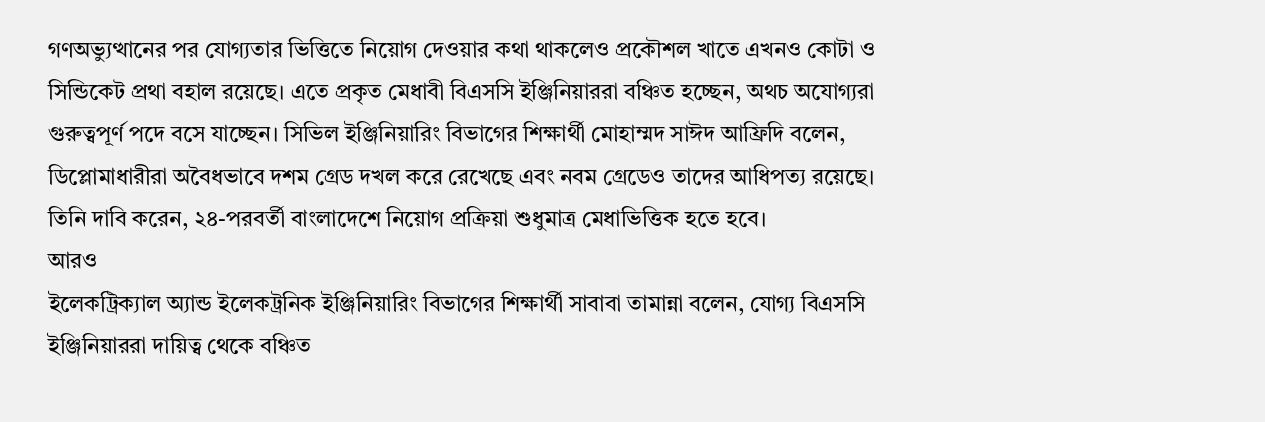গণঅভ্যুত্থানের পর যোগ্যতার ভিত্তিতে নিয়োগ দেওয়ার কথা থাকলেও প্রকৌশল খাতে এখনও কোটা ও সিন্ডিকেট প্রথা বহাল রয়েছে। এতে প্রকৃত মেধাবী বিএসসি ইঞ্জিনিয়াররা বঞ্চিত হচ্ছেন, অথচ অযোগ্যরা গুরুত্বপূর্ণ পদে বসে যাচ্ছেন। সিভিল ইঞ্জিনিয়ারিং বিভাগের শিক্ষার্থী মোহাম্মদ সাঈদ আফ্রিদি বলেন, ডিপ্লোমাধারীরা অবৈধভাবে দশম গ্রেড দখল করে রেখেছে এবং নবম গ্রেডেও তাদের আধিপত্য রয়েছে। তিনি দাবি করেন, ২৪-পরবর্তী বাংলাদেশে নিয়োগ প্রক্রিয়া শুধুমাত্র মেধাভিত্তিক হতে হবে।
আরও
ইলেকট্রিক্যাল অ্যান্ড ইলেকট্রনিক ইঞ্জিনিয়ারিং বিভাগের শিক্ষার্থী সাবাবা তামান্না বলেন, যোগ্য বিএসসি ইঞ্জিনিয়াররা দায়িত্ব থেকে বঞ্চিত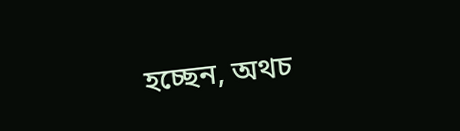হচ্ছেন, অথচ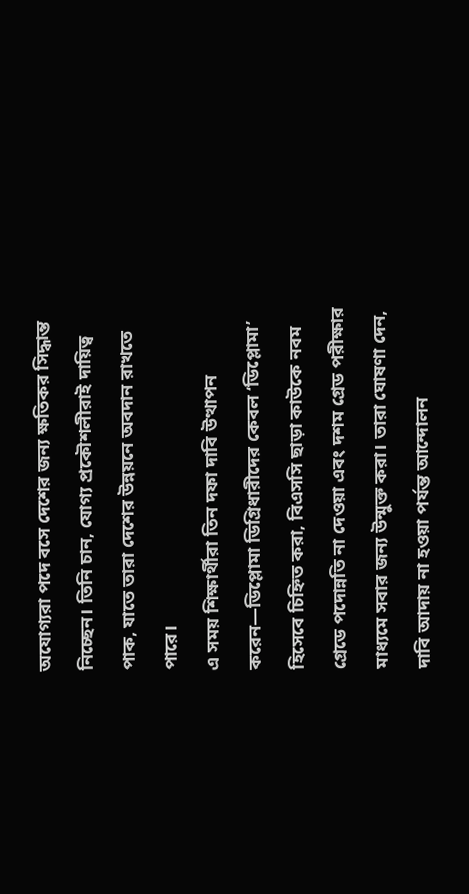অযোগ্যরা পদে বসে দেশের জন্য ক্ষতিকর সিদ্ধান্ত নিচ্ছেন। তিনি চান, যোগ্য প্রকৌশলীরাই দায়িত্ব পাক, যাতে তারা দেশের উন্নয়নে অবদান রাখতে পারে।
এ সময় শিক্ষার্থীরা তিন দফা দাবি উত্থাপন করেন—ডিপ্লোমা ডিগ্রিধারীদের কেবল ‘ডিপ্লোমা’ হিসেবে চিহ্নিত করা, বিএসসি ছাড়া কাউকে নবম গ্রেডে পদোন্নতি না দেওয়া এবং দশম গ্রেড পরীক্ষার মাধ্যমে সবার জন্য উন্মুক্ত করা। তারা ঘোষণা দেন, দাবি আদায় না হওয়া পর্যন্ত আন্দোলন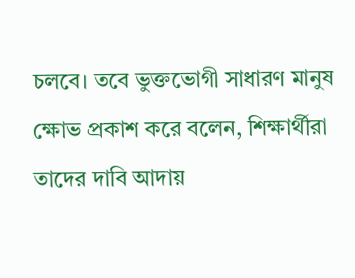চলবে। তবে ভুক্তভোগী সাধারণ মানুষ ক্ষোভ প্রকাশ করে বলেন, শিক্ষার্থীরা তাদের দাবি আদায়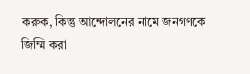করুক, কিন্তু আন্দোলনের নামে জনগণকে জিম্মি করা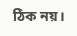ঠিক নয়।